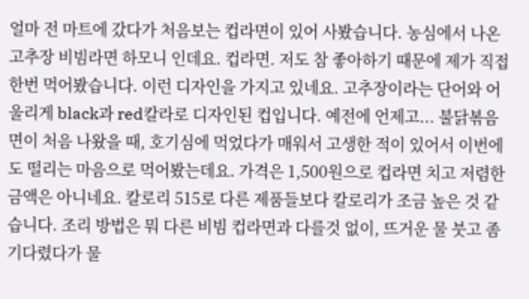얼마 전 마트에 갔다가 처음보는 컵라면이 있어 사봤습니다. 농심에서 나온 고추장 비빔라면 하모니 인데요. 컵라면. 저도 참 좋아하기 때문에 제가 직접 한번 먹어봤습니다. 이런 디자인을 가지고 있네요. 고추장이라는 단어와 어울리게 black과 red칼라로 디자인된 컵입니다. 예전에 언제고... 불닭볶음면이 처음 나왔을 때, 호기심에 먹었다가 매워서 고생한 적이 있어서 이번에도 떨리는 마음으로 먹어봤는데요. 가격은 1,500원으로 컵라면 치고 저렴한 금액은 아니네요. 칼로리 515로 다른 제품들보다 칼로리가 조금 높은 것 같습니다. 조리 방법은 뭐 다른 비빔 컵라면과 다를것 없이, 뜨거운 물 붓고 좀 기다렸다가 물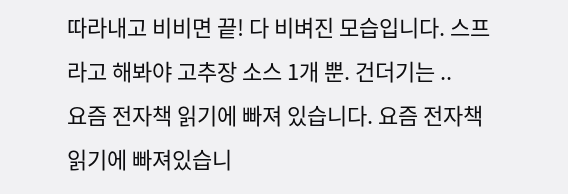따라내고 비비면 끝! 다 비벼진 모습입니다. 스프라고 해봐야 고추장 소스 1개 뿐. 건더기는 ..
요즘 전자책 읽기에 빠져 있습니다. 요즘 전자책 읽기에 빠져있습니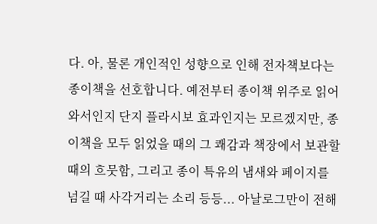다. 아, 물론 개인적인 성향으로 인해 전자책보다는 종이책을 선호합니다. 예전부터 종이책 위주로 읽어와서인지 단지 플라시보 효과인지는 모르겠지만, 종이책을 모두 읽었을 때의 그 쾌감과 책장에서 보관할 때의 흐뭇함, 그리고 종이 특유의 냄새와 페이지를 넘길 때 사각거리는 소리 등등... 아날로그만이 전해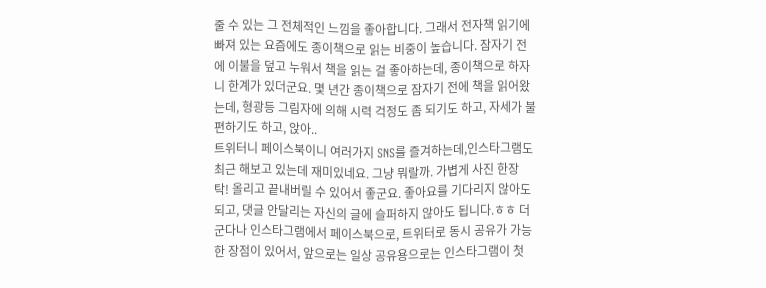줄 수 있는 그 전체적인 느낌을 좋아합니다. 그래서 전자책 읽기에 빠져 있는 요즘에도 종이책으로 읽는 비중이 높습니다. 잠자기 전에 이불을 덮고 누워서 책을 읽는 걸 좋아하는데, 종이책으로 하자니 한계가 있더군요. 몇 년간 종이책으로 잠자기 전에 책을 읽어왔는데, 형광등 그림자에 의해 시력 걱정도 좀 되기도 하고, 자세가 불편하기도 하고, 앉아..
트위터니 페이스북이니 여러가지 SNS를 즐겨하는데,인스타그램도 최근 해보고 있는데 재미있네요. 그냥 뭐랄까. 가볍게 사진 한장 탁! 올리고 끝내버릴 수 있어서 좋군요. 좋아요를 기다리지 않아도 되고, 댓글 안달리는 자신의 글에 슬퍼하지 않아도 됩니다.ㅎㅎ 더군다나 인스타그램에서 페이스북으로, 트위터로 동시 공유가 가능한 장점이 있어서, 앞으로는 일상 공유용으로는 인스타그램이 첫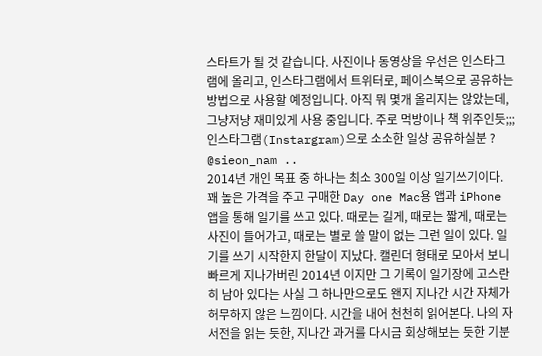스타트가 될 것 같습니다. 사진이나 동영상을 우선은 인스타그램에 올리고, 인스타그램에서 트위터로, 페이스북으로 공유하는 방법으로 사용할 예정입니다. 아직 뭐 몇개 올리지는 않았는데, 그냥저냥 재미있게 사용 중입니다. 주로 먹방이나 책 위주인듯;;; 인스타그램(Instargram)으로 소소한 일상 공유하실분 ? @sieon_nam ..
2014년 개인 목표 중 하나는 최소 300일 이상 일기쓰기이다. 꽤 높은 가격을 주고 구매한 Day one Mac용 앱과 iPhone 앱을 통해 일기를 쓰고 있다. 때로는 길게, 때로는 짧게, 때로는 사진이 들어가고, 때로는 별로 쓸 말이 없는 그런 일이 있다. 일기를 쓰기 시작한지 한달이 지났다. 캘린더 형태로 모아서 보니 빠르게 지나가버린 2014년 이지만 그 기록이 일기장에 고스란히 남아 있다는 사실 그 하나만으로도 왠지 지나간 시간 자체가 허무하지 않은 느낌이다. 시간을 내어 천천히 읽어본다. 나의 자서전을 읽는 듯한, 지나간 과거를 다시금 회상해보는 듯한 기분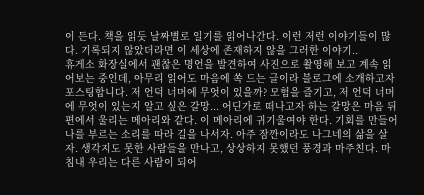이 든다. 책을 읽듯 날짜별로 일기를 읽어나간다. 이런 저런 이야기들이 많다. 기록되지 않았더라면 이 세상에 존재하지 않을 그러한 이야기..
휴게소 화장실에서 괜찮은 명언을 발견하여 사진으로 촬영해 보고 계속 읽어보는 중인데, 아무리 읽어도 마음에 쏙 드는 글이라 블로그에 소개하고자 포스팅합니다. 저 언덕 너머에 무엇이 있을까? 모험을 즐기고, 저 언덕 너머에 무엇이 있는지 알고 싶은 갈망... 어딘가로 떠나고자 하는 갈망은 마음 뒤편에서 울리는 메아리와 같다. 이 메아리에 귀기울여야 한다. 기회를 만들어 나를 부르는 소리를 따라 길을 나서자. 아주 잠깐이라도 나그네의 삶을 살자. 생각지도 못한 사람들을 만나고, 상상하지 못했던 풍경과 마주친다. 마침내 우리는 다른 사람이 되어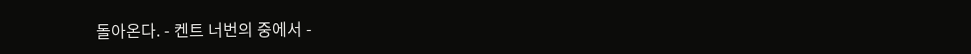돌아온다. - 켄트 너번의 중에서 -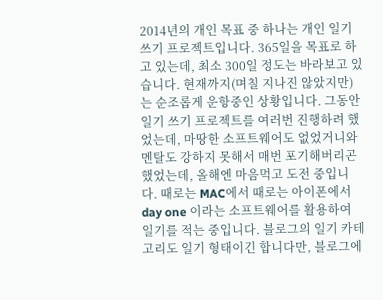2014년의 개인 목표 중 하나는 개인 일기 쓰기 프로젝트입니다. 365일을 목표로 하고 있는데, 최소 300일 정도는 바라보고 있습니다. 현재까지(며칠 지나진 않았지만)는 순조롭게 운항중인 상황입니다. 그동안 일기 쓰기 프로젝트를 여러번 진행하려 했었는데, 마땅한 소프트웨어도 없었거니와 멘탈도 강하지 못해서 매번 포기해버리곤 했었는데, 올해엔 마음먹고 도전 중입니다. 때로는 MAC에서 때로는 아이폰에서 day one 이라는 소프트웨어를 활용하여 일기를 적는 중입니다. 블로그의 일기 카테고리도 일기 형태이긴 합니다만, 블로그에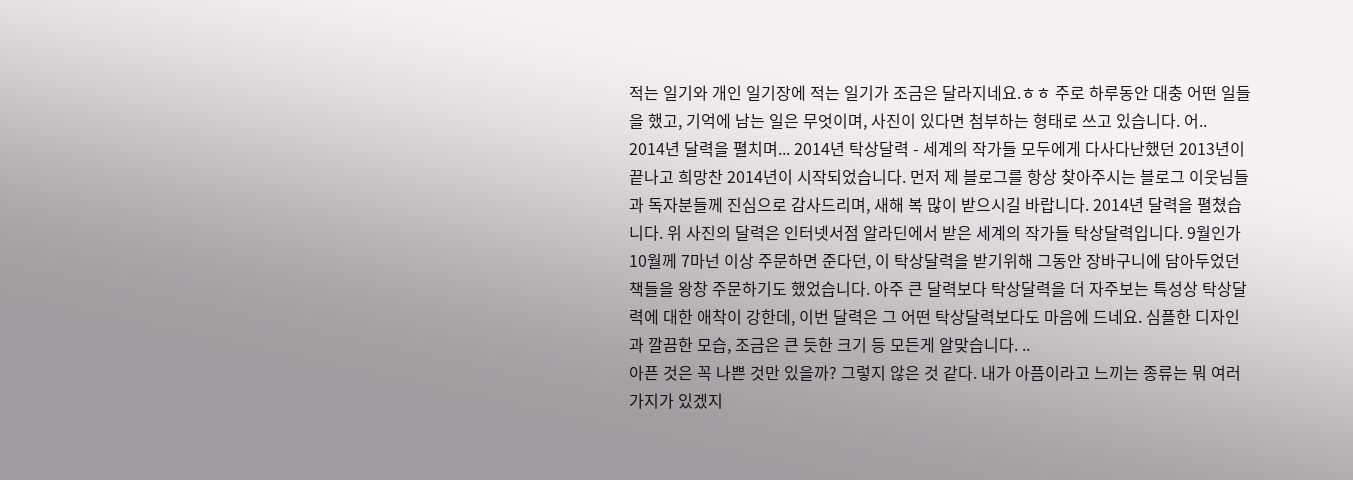적는 일기와 개인 일기장에 적는 일기가 조금은 달라지네요.ㅎㅎ 주로 하루동안 대충 어떤 일들을 했고, 기억에 남는 일은 무엇이며, 사진이 있다면 첨부하는 형태로 쓰고 있습니다. 어..
2014년 달력을 펼치며... 2014년 탁상달력 - 세계의 작가들 모두에게 다사다난했던 2013년이 끝나고 희망찬 2014년이 시작되었습니다. 먼저 제 블로그를 항상 찾아주시는 블로그 이웃님들과 독자분들께 진심으로 감사드리며, 새해 복 많이 받으시길 바랍니다. 2014년 달력을 펼쳤습니다. 위 사진의 달력은 인터넷서점 알라딘에서 받은 세계의 작가들 탁상달력입니다. 9월인가 10월께 7마넌 이상 주문하면 준다던, 이 탁상달력을 받기위해 그동안 장바구니에 담아두었던 책들을 왕창 주문하기도 했었습니다. 아주 큰 달력보다 탁상달력을 더 자주보는 특성상 탁상달력에 대한 애착이 강한데, 이번 달력은 그 어떤 탁상달력보다도 마음에 드네요. 심플한 디자인과 깔끔한 모습, 조금은 큰 듯한 크기 등 모든게 알맞습니다. ..
아픈 것은 꼭 나쁜 것만 있을까? 그렇지 않은 것 같다. 내가 아픔이라고 느끼는 종류는 뭐 여러가지가 있겠지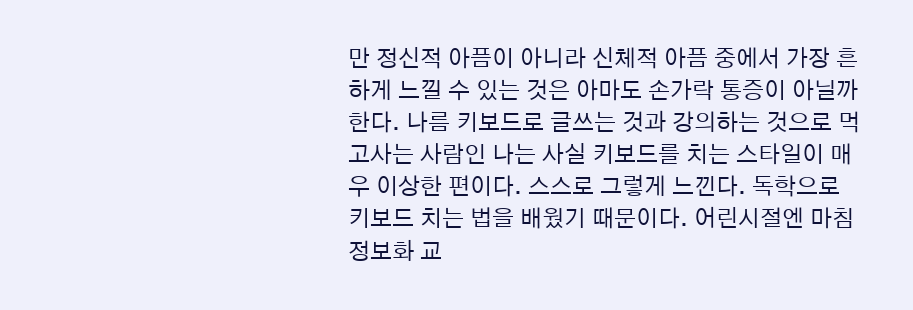만 정신적 아픔이 아니라 신체적 아픔 중에서 가장 흔하게 느낄 수 있는 것은 아마도 손가락 통증이 아닐까한다. 나름 키보드로 글쓰는 것과 강의하는 것으로 먹고사는 사람인 나는 사실 키보드를 치는 스타일이 매우 이상한 편이다. 스스로 그렇게 느낀다. 독학으로 키보드 치는 법을 배웠기 때문이다. 어린시절엔 마침 정보화 교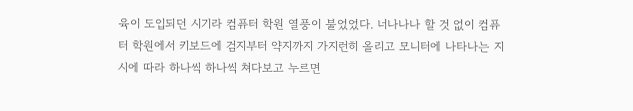육이 도입되던 시기라 컴퓨터 학원 열풍이 불었었다. 너나나나 할 것 없이 컴퓨터 학원에서 키보드에 검지부터 약지까지 가지런히 올리고 모니터에 나타나는 지시에 따라 하나씩 하나씩 쳐다보고 누르면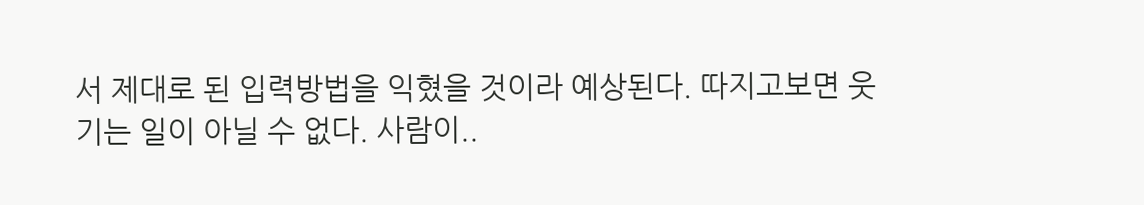서 제대로 된 입력방법을 익혔을 것이라 예상된다. 따지고보면 웃기는 일이 아닐 수 없다. 사람이..